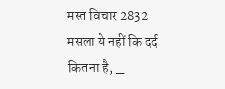मस्त विचार 2832
मसला ये नहीं कि दर्द कितना है, _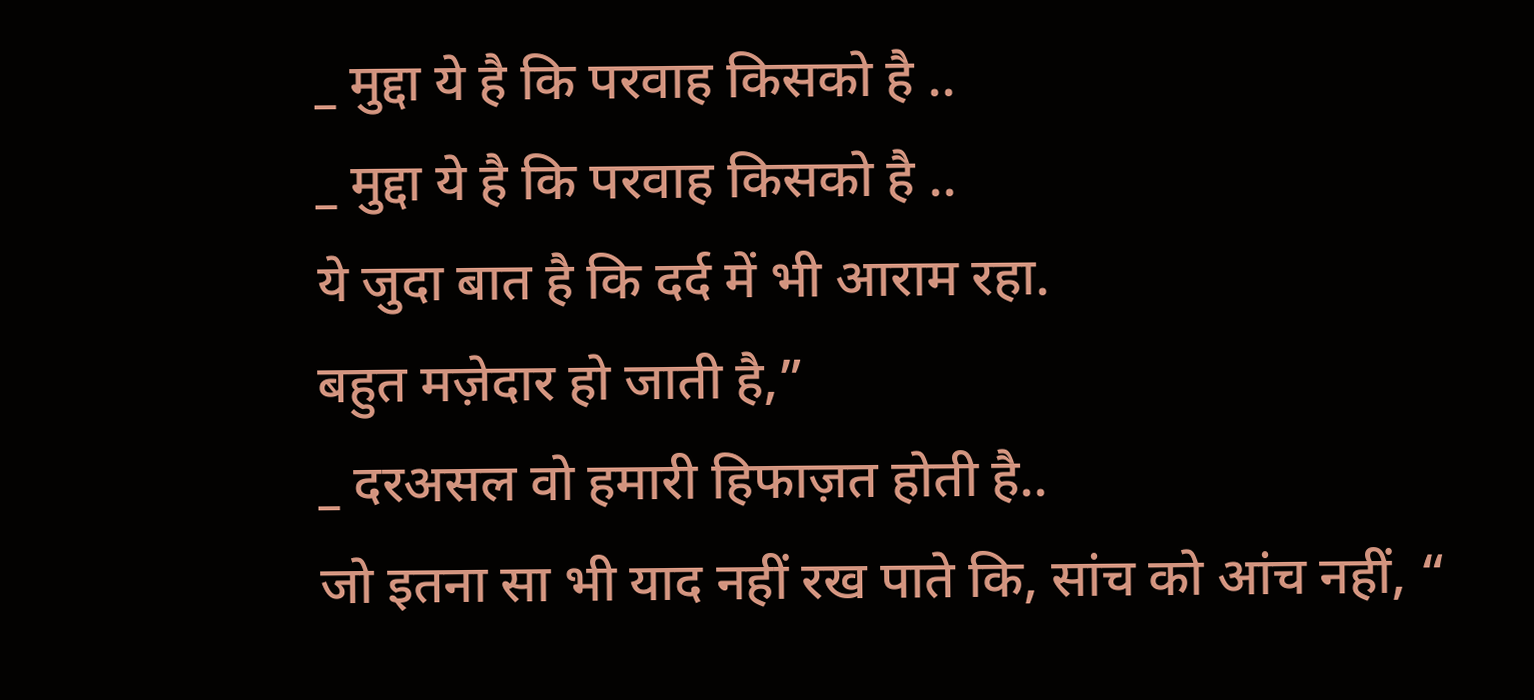_ मुद्दा ये है कि परवाह किसको है ..
_ मुद्दा ये है कि परवाह किसको है ..
ये जुदा बात है कि दर्द में भी आराम रहा.
बहुत मज़ेदार हो जाती है,”
_ दरअसल वो हमारी हिफाज़त होती है..
जो इतना सा भी याद नहीं रख पाते कि, सांच को आंच नहीं, “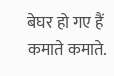बेघर हो गए हैं कमाते कमाते.